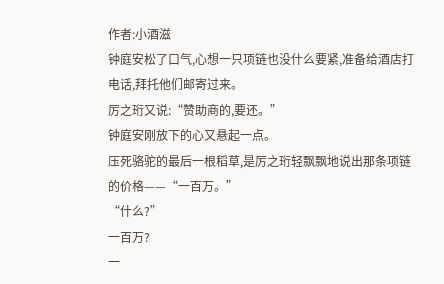作者:小酒滋
钟庭安松了口气,心想一只项链也没什么要紧,准备给酒店打电话,拜托他们邮寄过来。
厉之珩又说:“赞助商的,要还。”
钟庭安刚放下的心又悬起一点。
压死骆驼的最后一根稻草,是厉之珩轻飘飘地说出那条项链的价格——“一百万。”
“什么?”
一百万?
一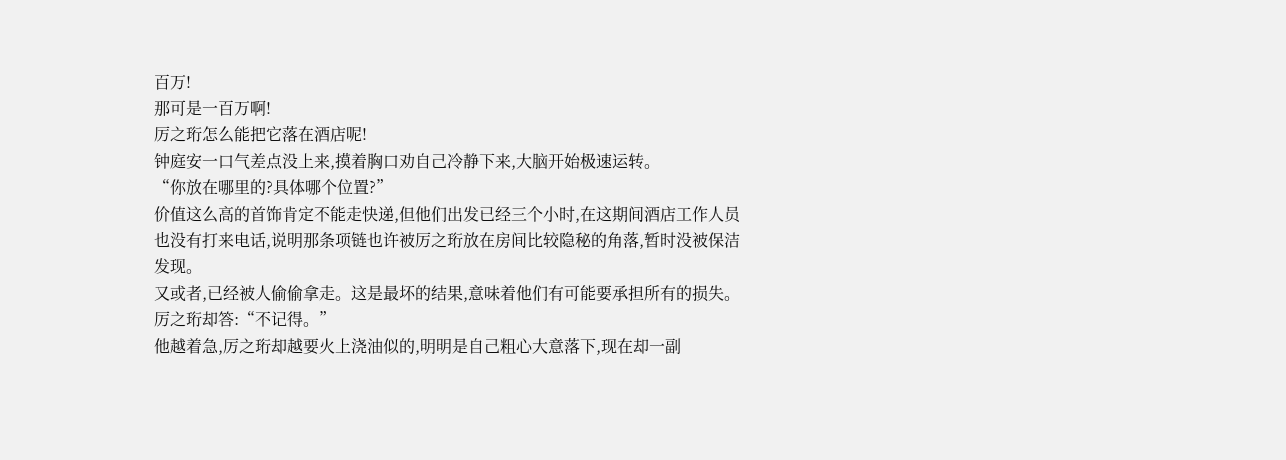百万!
那可是一百万啊!
厉之珩怎么能把它落在酒店呢!
钟庭安一口气差点没上来,摸着胸口劝自己冷静下来,大脑开始极速运转。
“你放在哪里的?具体哪个位置?”
价值这么高的首饰肯定不能走快递,但他们出发已经三个小时,在这期间酒店工作人员也没有打来电话,说明那条项链也许被厉之珩放在房间比较隐秘的角落,暂时没被保洁发现。
又或者,已经被人偷偷拿走。这是最坏的结果,意味着他们有可能要承担所有的损失。
厉之珩却答:“不记得。”
他越着急,厉之珩却越要火上浇油似的,明明是自己粗心大意落下,现在却一副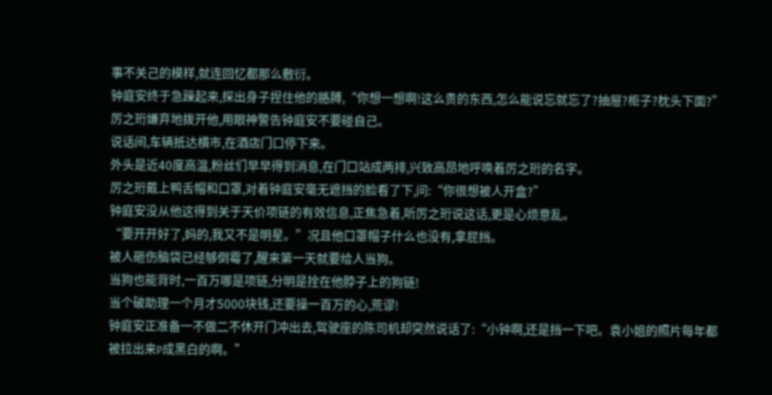事不关己的模样,就连回忆都那么敷衍。
钟庭安终于急躁起来,探出身子捏住他的胳膊,“你想一想啊!这么贵的东西,怎么能说忘就忘了?抽屉?柜子?枕头下面?”
厉之珩嫌弃地拨开他,用眼神警告钟庭安不要碰自己。
说话间,车辆抵达横市,在酒店门口停下来。
外头是近40度高温,粉丝们早早得到消息,在门口站成两排,兴致高昂地呼唤着厉之珩的名字。
厉之珩戴上鸭舌帽和口罩,对着钟庭安毫无遮挡的脸看了下,问:“你很想被人开盒?”
钟庭安没从他这得到关于天价项链的有效信息,正焦急着,听厉之珩说这话,更是心烦意乱。
“要开开好了,妈的,我又不是明星。”况且他口罩帽子什么也没有,拿屁挡。
被人砸伤脑袋已经够倒霉了,醒来第一天就要给人当狗。
当狗也能背时,一百万哪是项链,分明是拴在他脖子上的狗链!
当个破助理一个月才5000块钱,还要操一百万的心,荒谬!
钟庭安正准备一不做二不休开门冲出去,驾驶座的陈司机却突然说话了:“小钟啊,还是挡一下吧。袁小姐的照片每年都被拉出来P成黑白的啊。”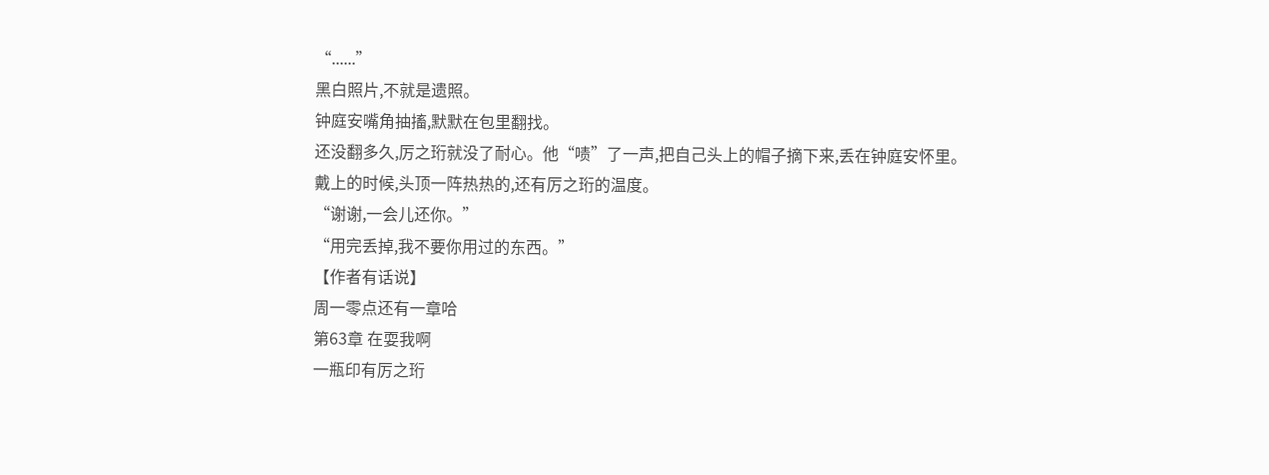“......”
黑白照片,不就是遗照。
钟庭安嘴角抽搐,默默在包里翻找。
还没翻多久,厉之珩就没了耐心。他“啧”了一声,把自己头上的帽子摘下来,丢在钟庭安怀里。
戴上的时候,头顶一阵热热的,还有厉之珩的温度。
“谢谢,一会儿还你。”
“用完丢掉,我不要你用过的东西。”
【作者有话说】
周一零点还有一章哈
第63章 在耍我啊
一瓶印有厉之珩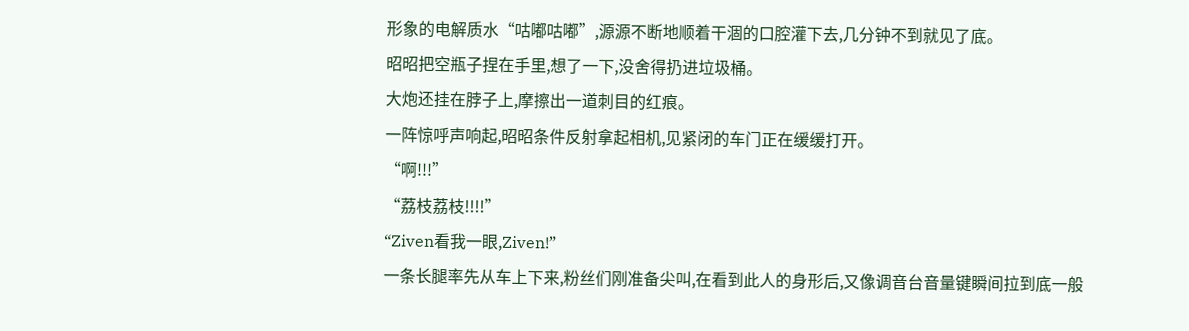形象的电解质水“咕嘟咕嘟”,源源不断地顺着干涸的口腔灌下去,几分钟不到就见了底。
昭昭把空瓶子捏在手里,想了一下,没舍得扔进垃圾桶。
大炮还挂在脖子上,摩擦出一道刺目的红痕。
一阵惊呼声响起,昭昭条件反射拿起相机,见紧闭的车门正在缓缓打开。
“啊!!!”
“荔枝荔枝!!!!”
“Ziven看我一眼,Ziven!”
一条长腿率先从车上下来,粉丝们刚准备尖叫,在看到此人的身形后,又像调音台音量键瞬间拉到底一般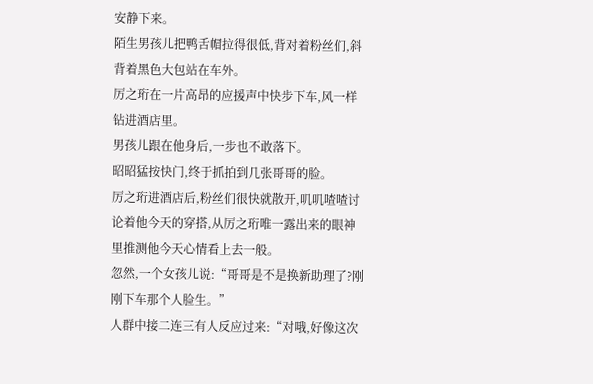安静下来。
陌生男孩儿把鸭舌帽拉得很低,背对着粉丝们,斜背着黑色大包站在车外。
厉之珩在一片高昂的应援声中快步下车,风一样钻进酒店里。
男孩儿跟在他身后,一步也不敢落下。
昭昭猛按快门,终于抓拍到几张哥哥的脸。
厉之珩进酒店后,粉丝们很快就散开,叽叽喳喳讨论着他今天的穿搭,从厉之珩唯一露出来的眼神里推测他今天心情看上去一般。
忽然,一个女孩儿说:“哥哥是不是换新助理了?刚刚下车那个人脸生。”
人群中接二连三有人反应过来:“对哦,好像这次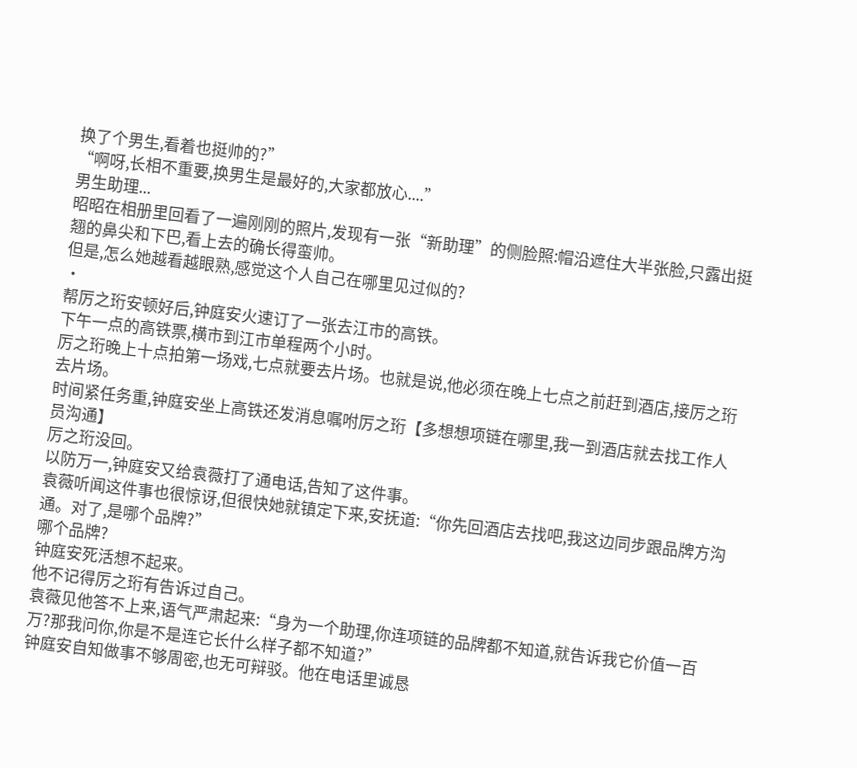换了个男生,看着也挺帅的?”
“啊呀,长相不重要,换男生是最好的,大家都放心....”
男生助理...
昭昭在相册里回看了一遍刚刚的照片,发现有一张“新助理”的侧脸照:帽沿遮住大半张脸,只露出挺翘的鼻尖和下巴,看上去的确长得蛮帅。
但是,怎么她越看越眼熟,感觉这个人自己在哪里见过似的?
·
帮厉之珩安顿好后,钟庭安火速订了一张去江市的高铁。
下午一点的高铁票,横市到江市单程两个小时。
厉之珩晚上十点拍第一场戏,七点就要去片场。也就是说,他必须在晚上七点之前赶到酒店,接厉之珩去片场。
时间紧任务重,钟庭安坐上高铁还发消息嘱咐厉之珩【多想想项链在哪里,我一到酒店就去找工作人员沟通】
厉之珩没回。
以防万一,钟庭安又给袁薇打了通电话,告知了这件事。
袁薇听闻这件事也很惊讶,但很快她就镇定下来,安抚道:“你先回酒店去找吧,我这边同步跟品牌方沟通。对了,是哪个品牌?”
哪个品牌?
钟庭安死活想不起来。
他不记得厉之珩有告诉过自己。
袁薇见他答不上来,语气严肃起来:“身为一个助理,你连项链的品牌都不知道,就告诉我它价值一百万?那我问你,你是不是连它长什么样子都不知道?”
钟庭安自知做事不够周密,也无可辩驳。他在电话里诚恳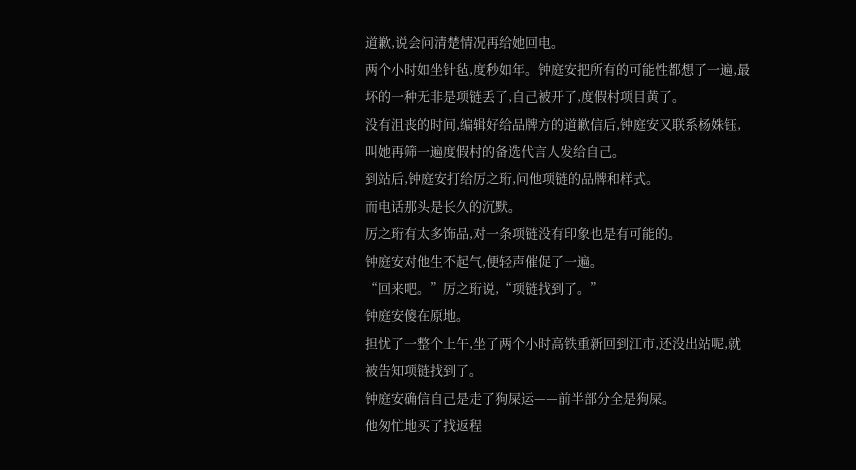道歉,说会问清楚情况再给她回电。
两个小时如坐针毡,度秒如年。钟庭安把所有的可能性都想了一遍,最坏的一种无非是项链丢了,自己被开了,度假村项目黄了。
没有沮丧的时间,编辑好给品牌方的道歉信后,钟庭安又联系杨姝钰,叫她再筛一遍度假村的备选代言人发给自己。
到站后,钟庭安打给厉之珩,问他项链的品牌和样式。
而电话那头是长久的沉默。
厉之珩有太多饰品,对一条项链没有印象也是有可能的。
钟庭安对他生不起气,便轻声催促了一遍。
“回来吧。”厉之珩说,“项链找到了。”
钟庭安傻在原地。
担忧了一整个上午,坐了两个小时高铁重新回到江市,还没出站呢,就被告知项链找到了。
钟庭安确信自己是走了狗屎运——前半部分全是狗屎。
他匆忙地买了找返程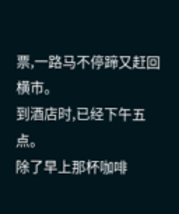票,一路马不停蹄又赶回横市。
到酒店时,已经下午五点。
除了早上那杯咖啡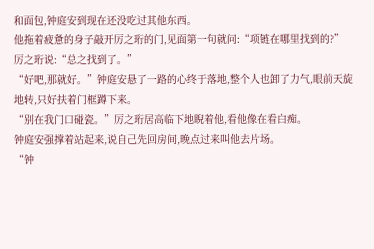和面包,钟庭安到现在还没吃过其他东西。
他拖着疲惫的身子敲开厉之珩的门,见面第一句就问:“项链在哪里找到的?”
厉之珩说:“总之找到了。”
“好吧,那就好。”钟庭安悬了一路的心终于落地,整个人也卸了力气,眼前天旋地转,只好扶着门框蹲下来。
“别在我门口碰瓷。”厉之珩居高临下地睨着他,看他像在看白痴。
钟庭安强撑着站起来,说自己先回房间,晚点过来叫他去片场。
“钟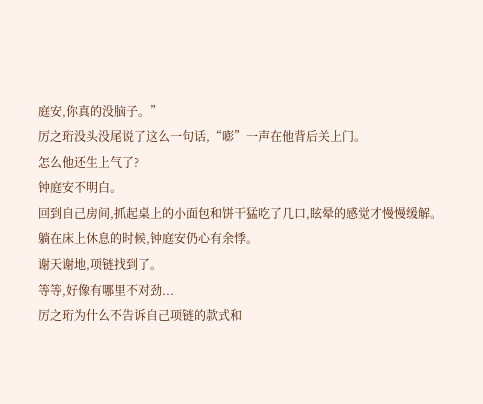庭安,你真的没脑子。”
厉之珩没头没尾说了这么一句话,“嘭”一声在他背后关上门。
怎么他还生上气了?
钟庭安不明白。
回到自己房间,抓起桌上的小面包和饼干猛吃了几口,眩晕的感觉才慢慢缓解。
躺在床上休息的时候,钟庭安仍心有余悸。
谢天谢地,项链找到了。
等等,好像有哪里不对劲...
厉之珩为什么不告诉自己项链的款式和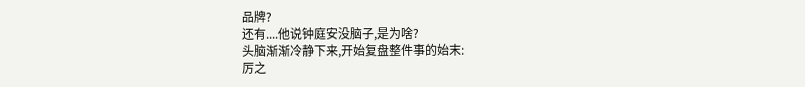品牌?
还有....他说钟庭安没脑子,是为啥?
头脑渐渐冷静下来,开始复盘整件事的始末:
厉之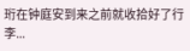珩在钟庭安到来之前就收拾好了行李...